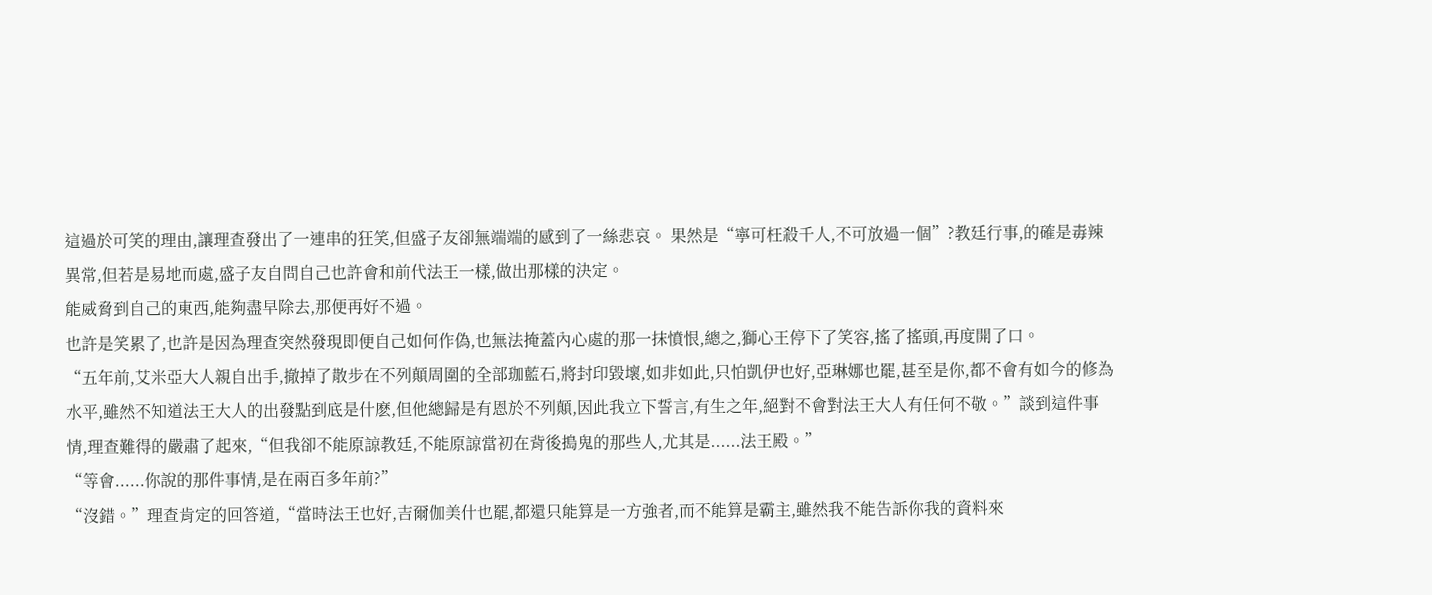這過於可笑的理由,讓理查發出了一連串的狂笑,但盛子友卻無端端的感到了一絲悲哀。 果然是“寧可枉殺千人,不可放過一個”?教廷行事,的確是毒辣異常,但若是易地而處,盛子友自問自己也許會和前代法王一樣,做出那樣的決定。
能威脅到自己的東西,能夠盡早除去,那便再好不過。
也許是笑累了,也許是因為理查突然發現即便自己如何作偽,也無法掩蓋內心處的那一抹憤恨,總之,獅心王停下了笑容,搖了搖頭,再度開了口。
“五年前,艾米亞大人親自出手,撤掉了散步在不列顛周圍的全部珈藍石,將封印毀壞,如非如此,只怕凱伊也好,亞琳娜也罷,甚至是你,都不會有如今的修為水平,雖然不知道法王大人的出發點到底是什麽,但他總歸是有恩於不列顛,因此我立下誓言,有生之年,絕對不會對法王大人有任何不敬。”談到這件事情,理查難得的嚴肅了起來,“但我卻不能原諒教廷,不能原諒當初在背後搗鬼的那些人,尤其是......法王殿。”
“等會......你說的那件事情,是在兩百多年前?”
“沒錯。”理查肯定的回答道,“當時法王也好,吉爾伽美什也罷,都還只能算是一方強者,而不能算是霸主,雖然我不能告訴你我的資料來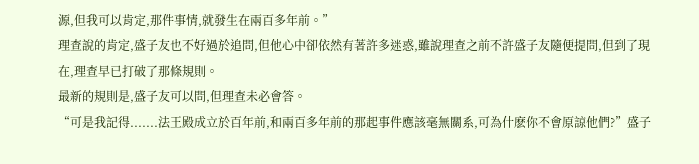源,但我可以肯定,那件事情,就發生在兩百多年前。”
理查說的肯定,盛子友也不好過於追問,但他心中卻依然有著許多迷惑,雖說理查之前不許盛子友隨便提問,但到了現在,理查早已打破了那條規則。
最新的規則是,盛子友可以問,但理查未必會答。
“可是我記得.......法王殿成立於百年前,和兩百多年前的那起事件應該毫無關系,可為什麽你不會原諒他們?”盛子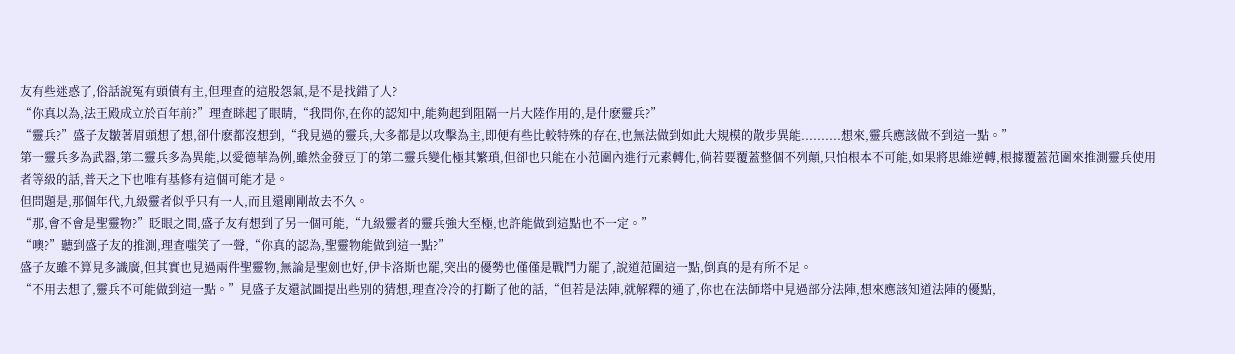友有些迷惑了,俗話說冤有頭債有主,但理查的這股怨氣,是不是找錯了人?
“你真以為,法王殿成立於百年前?”理查眯起了眼睛,“我問你,在你的認知中,能夠起到阻隔一片大陸作用的,是什麽靈兵?”
“靈兵?”盛子友皺著眉頭想了想,卻什麽都沒想到,“我見過的靈兵,大多都是以攻擊為主,即便有些比較特殊的存在,也無法做到如此大規模的散步異能..........想來,靈兵應該做不到這一點。”
第一靈兵多為武器,第二靈兵多為異能,以愛德華為例,雖然金發豆丁的第二靈兵變化極其繁瑣,但卻也只能在小范圍內進行元素轉化,倘若要覆蓋整個不列顛,只怕根本不可能,如果將思維逆轉,根據覆蓋范圍來推測靈兵使用者等級的話,普天之下也唯有基修有這個可能才是。
但問題是,那個年代,九級靈者似乎只有一人,而且還剛剛故去不久。
“那,會不會是聖靈物?”眨眼之間,盛子友有想到了另一個可能,“九級靈者的靈兵強大至極,也許能做到這點也不一定。”
“噢?”聽到盛子友的推測,理查嗤笑了一聲,“你真的認為,聖靈物能做到這一點?”
盛子友雖不算見多識廣,但其實也見過兩件聖靈物,無論是聖劍也好,伊卡洛斯也罷,突出的優勢也僅僅是戰鬥力罷了,說道范圍這一點,倒真的是有所不足。
“不用去想了,靈兵不可能做到這一點。”見盛子友還試圖提出些別的猜想,理查冷冷的打斷了他的話,“但若是法陣,就解釋的通了,你也在法師塔中見過部分法陣,想來應該知道法陣的優點,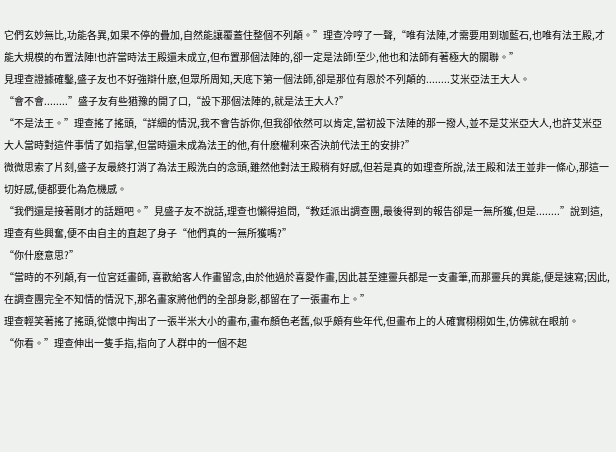它們玄妙無比,功能各異,如果不停的疊加,自然能讓覆蓋住整個不列顛。”理查冷哼了一聲,“唯有法陣,才需要用到珈藍石,也唯有法王殿,才能大規模的布置法陣!也許當時法王殿還未成立,但布置那個法陣的,卻一定是法師!至少,他也和法師有著極大的關聯。”
見理查證據確鑿,盛子友也不好強辯什麽,但眾所周知,天底下第一個法師,卻是那位有恩於不列顛的........艾米亞法王大人。
“會不會........”盛子友有些猶豫的開了口,“設下那個法陣的,就是法王大人?”
“不是法王。”理查搖了搖頭,“詳細的情況,我不會告訴你,但我卻依然可以肯定,當初設下法陣的那一撥人,並不是艾米亞大人,也許艾米亞大人當時對這件事情了如指掌,但當時還未成為法王的他,有什麽權利來否決前代法王的安排?”
微微思索了片刻,盛子友最終打消了為法王殿洗白的念頭,雖然他對法王殿稍有好感,但若是真的如理查所說,法王殿和法王並非一條心,那這一切好感,便都要化為危機感。
“我們還是接著剛才的話題吧。”見盛子友不說話,理查也懶得追問,“教廷派出調查團,最後得到的報告卻是一無所獲,但是........”說到這,理查有些興奮,便不由自主的直起了身子“他們真的一無所獲嗎?”
“你什麽意思?”
“當時的不列顛,有一位宮廷畫師, 喜歡給客人作畫留念,由於他過於喜愛作畫,因此甚至連靈兵都是一支畫筆,而那靈兵的異能,便是速寫;因此,在調查團完全不知情的情況下,那名畫家將他們的全部身影,都留在了一張畫布上。”
理查輕笑著搖了搖頭,從懷中掏出了一張半米大小的畫布,畫布顏色老舊,似乎頗有些年代,但畫布上的人確實栩栩如生,仿佛就在眼前。
“你看。”理查伸出一隻手指,指向了人群中的一個不起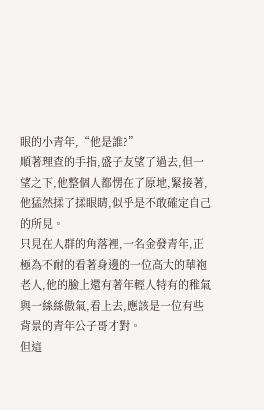眼的小青年,“他是誰?”
順著理查的手指,盛子友望了過去,但一望之下,他整個人都愣在了原地,緊接著,他猛然揉了揉眼睛,似乎是不敢確定自己的所見。
只見在人群的角落裡,一名金發青年,正極為不耐的看著身邊的一位高大的華袍老人,他的臉上還有著年輕人特有的稚氣與一絲絲傲氣,看上去,應該是一位有些背景的青年公子哥才對。
但這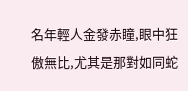名年輕人金發赤瞳,眼中狂傲無比,尤其是那對如同蛇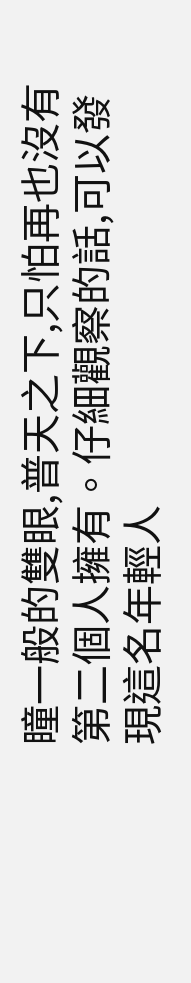瞳一般的雙眼,普天之下,只怕再也沒有第二個人擁有。仔細觀察的話,可以發現這名年輕人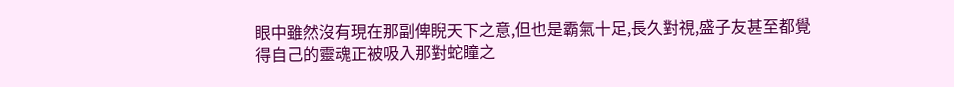眼中雖然沒有現在那副俾睨天下之意,但也是霸氣十足,長久對視,盛子友甚至都覺得自己的靈魂正被吸入那對蛇瞳之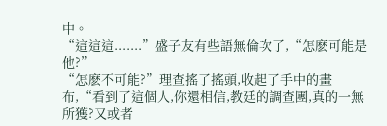中。
“這這這.......”盛子友有些語無倫次了,“怎麽可能是他?”
“怎麽不可能?”理查搖了搖頭,收起了手中的畫布,“看到了這個人,你還相信,教廷的調查團,真的一無所獲?又或者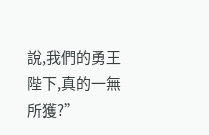說,我們的勇王陛下,真的一無所獲?”